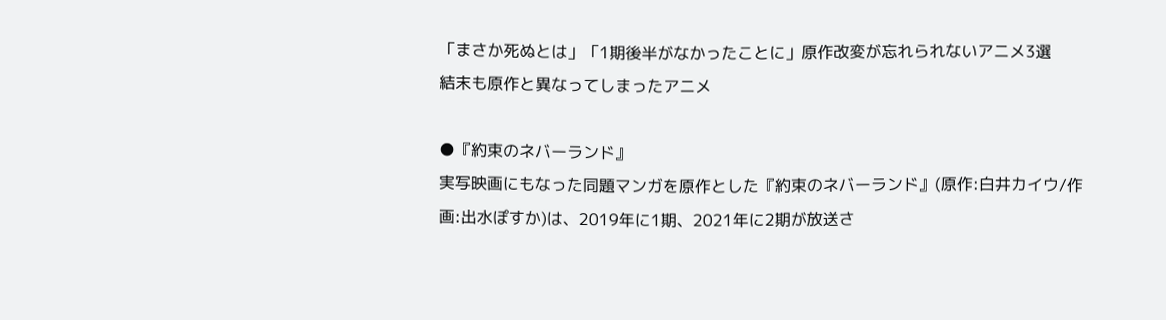「まさか死ぬとは」「1期後半がなかったことに」原作改変が忘れられないアニメ3選
結末も原作と異なってしまったアニメ

●『約束のネバーランド』
実写映画にもなった同題マンガを原作とした『約束のネバーランド』(原作:白井カイウ/作画:出水ぽすか)は、2019年に1期、2021年に2期が放送さ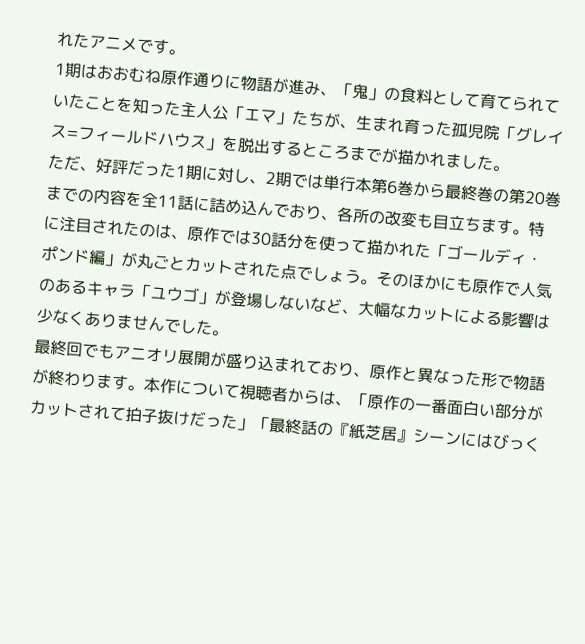れたアニメです。
1期はおおむね原作通りに物語が進み、「鬼」の食料として育てられていたことを知った主人公「エマ」たちが、生まれ育った孤児院「グレイス=フィールドハウス」を脱出するところまでが描かれました。
ただ、好評だった1期に対し、2期では単行本第6巻から最終巻の第20巻までの内容を全11話に詰め込んでおり、各所の改変も目立ちます。特に注目されたのは、原作では30話分を使って描かれた「ゴールディ・ポンド編」が丸ごとカットされた点でしょう。そのほかにも原作で人気のあるキャラ「ユウゴ」が登場しないなど、大幅なカットによる影響は少なくありませんでした。
最終回でもアニオリ展開が盛り込まれており、原作と異なった形で物語が終わります。本作について視聴者からは、「原作の一番面白い部分がカットされて拍子抜けだった」「最終話の『紙芝居』シーンにはびっく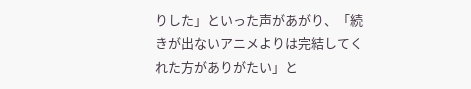りした」といった声があがり、「続きが出ないアニメよりは完結してくれた方がありがたい」と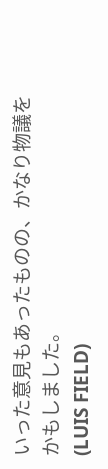いった意見もあったものの、かなり物議をかもしました。
(LUIS FIELD)